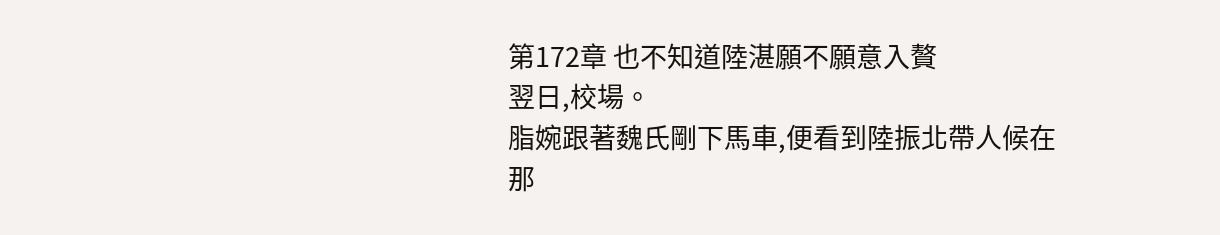第172章 也不知道陸湛願不願意入贅
翌日,校場。
脂婉跟著魏氏剛下馬車,便看到陸振北帶人候在那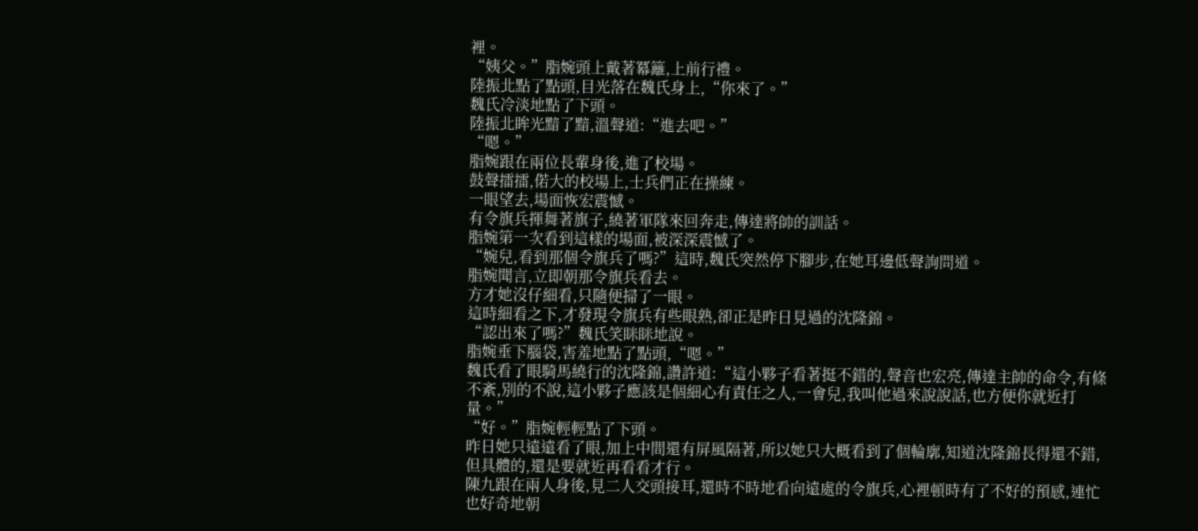裡。
“姨父。”脂婉頭上戴著冪籬,上前行禮。
陸振北點了點頭,目光落在魏氏身上,“你來了。”
魏氏冷淡地點了下頭。
陸振北眸光黯了黯,溫聲道:“進去吧。”
“嗯。”
脂婉跟在兩位長輩身後,進了校場。
鼓聲擂擂,偌大的校場上,士兵們正在操練。
一眼望去,場面恢宏震憾。
有令旗兵揮舞著旗子,繞著軍隊來回奔走,傳達將帥的訓話。
脂婉第一次看到這樣的場面,被深深震憾了。
“婉兒,看到那個令旗兵了嗎?”這時,魏氏突然停下腳步,在她耳邊低聲詢問道。
脂婉聞言,立即朝那令旗兵看去。
方才她沒仔細看,只隨便掃了一眼。
這時細看之下,才發現令旗兵有些眼熟,卻正是昨日見過的沈隆錦。
“認出來了嗎?”魏氏笑眯眯地說。
脂婉垂下腦袋,害羞地點了點頭,“嗯。”
魏氏看了眼騎馬繞行的沈隆錦,讚許道:“這小夥子看著挺不錯的,聲音也宏亮,傳達主帥的命令,有條不紊,別的不說,這小夥子應該是個細心有責任之人,一會兒,我叫他過來說說話,也方便你就近打量。”
“好。”脂婉輕輕點了下頭。
昨日她只遠遠看了眼,加上中間還有屏風隔著,所以她只大概看到了個輪廓,知道沈隆錦長得還不錯,但具體的,還是要就近再看看才行。
陳九跟在兩人身後,見二人交頭接耳,還時不時地看向遠處的令旗兵,心裡頓時有了不好的預感,連忙也好奇地朝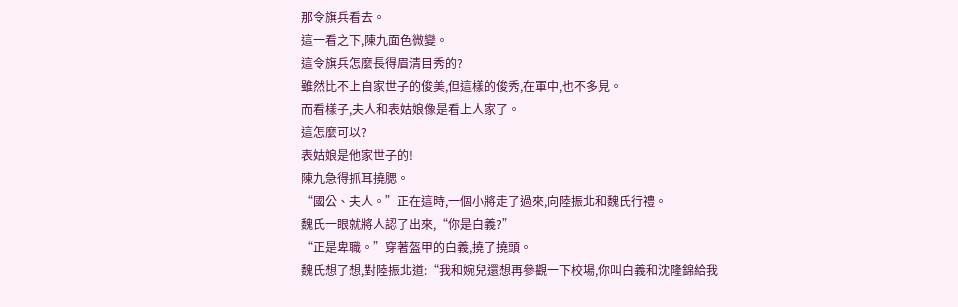那令旗兵看去。
這一看之下,陳九面色微變。
這令旗兵怎麼長得眉清目秀的?
雖然比不上自家世子的俊美,但這樣的俊秀,在軍中,也不多見。
而看樣子,夫人和表姑娘像是看上人家了。
這怎麼可以?
表姑娘是他家世子的!
陳九急得抓耳撓腮。
“國公、夫人。”正在這時,一個小將走了過來,向陸振北和魏氏行禮。
魏氏一眼就將人認了出來,“你是白義?”
“正是卑職。”穿著盔甲的白義,撓了撓頭。
魏氏想了想,對陸振北道:“我和婉兒還想再參觀一下校場,你叫白義和沈隆錦給我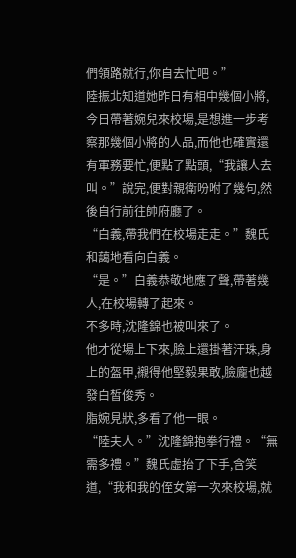們領路就行,你自去忙吧。”
陸振北知道她昨日有相中幾個小將,今日帶著婉兒來校場,是想進一步考察那幾個小將的人品,而他也確實還有軍務要忙,便點了點頭,“我讓人去叫。”說完,便對親衛吩咐了幾句,然後自行前往帥府廳了。
“白義,帶我們在校場走走。”魏氏和藹地看向白義。
“是。”白義恭敬地應了聲,帶著幾人,在校場轉了起來。
不多時,沈隆錦也被叫來了。
他才從場上下來,臉上還掛著汗珠,身上的盔甲,襯得他堅毅果敢,臉龐也越發白皙俊秀。
脂婉見狀,多看了他一眼。
“陸夫人。”沈隆錦抱拳行禮。“無需多禮。”魏氏虛抬了下手,含笑道,“我和我的侄女第一次來校場,就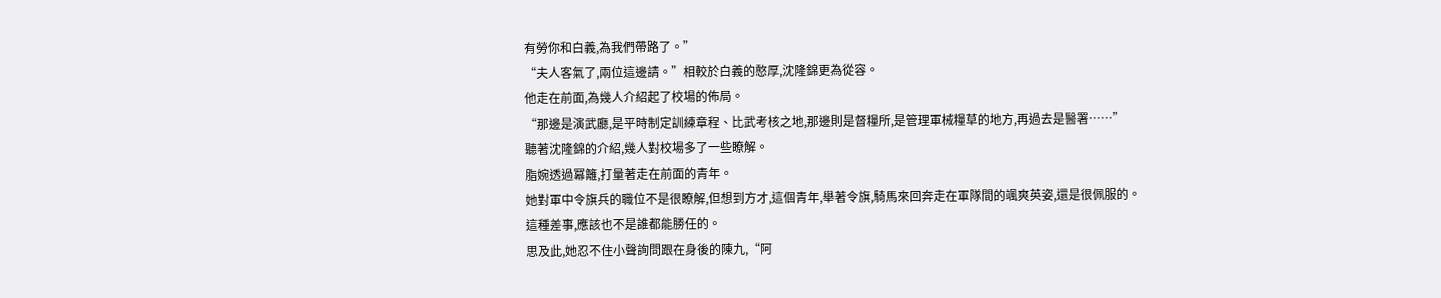有勞你和白義,為我們帶路了。”
“夫人客氣了,兩位這邊請。”相較於白義的憨厚,沈隆錦更為從容。
他走在前面,為幾人介紹起了校場的佈局。
“那邊是演武廳,是平時制定訓練章程、比武考核之地,那邊則是督糧所,是管理軍械糧草的地方,再過去是醫署……”
聽著沈隆錦的介紹,幾人對校場多了一些瞭解。
脂婉透過冪籬,打量著走在前面的青年。
她對軍中令旗兵的職位不是很瞭解,但想到方才,這個青年,舉著令旗,騎馬來回奔走在軍隊間的颯爽英姿,還是很佩服的。
這種差事,應該也不是誰都能勝任的。
思及此,她忍不住小聲詢問跟在身後的陳九,“阿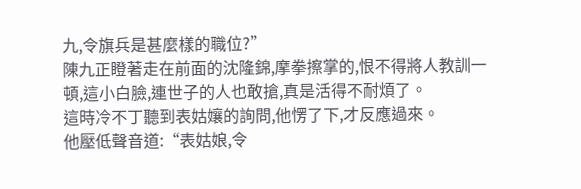九,令旗兵是甚麼樣的職位?”
陳九正瞪著走在前面的沈隆錦,摩拳擦掌的,恨不得將人教訓一頓,這小白臉,連世子的人也敢搶,真是活得不耐煩了。
這時冷不丁聽到表姑孃的詢問,他愣了下,才反應過來。
他壓低聲音道:“表姑娘,令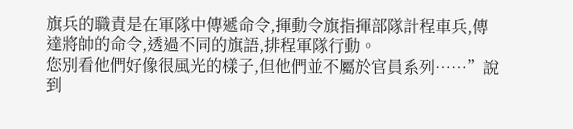旗兵的職責是在軍隊中傳遞命令,揮動令旗指揮部隊計程車兵,傳達將帥的命令,透過不同的旗語,排程軍隊行動。
您別看他們好像很風光的樣子,但他們並不屬於官員系列……”說到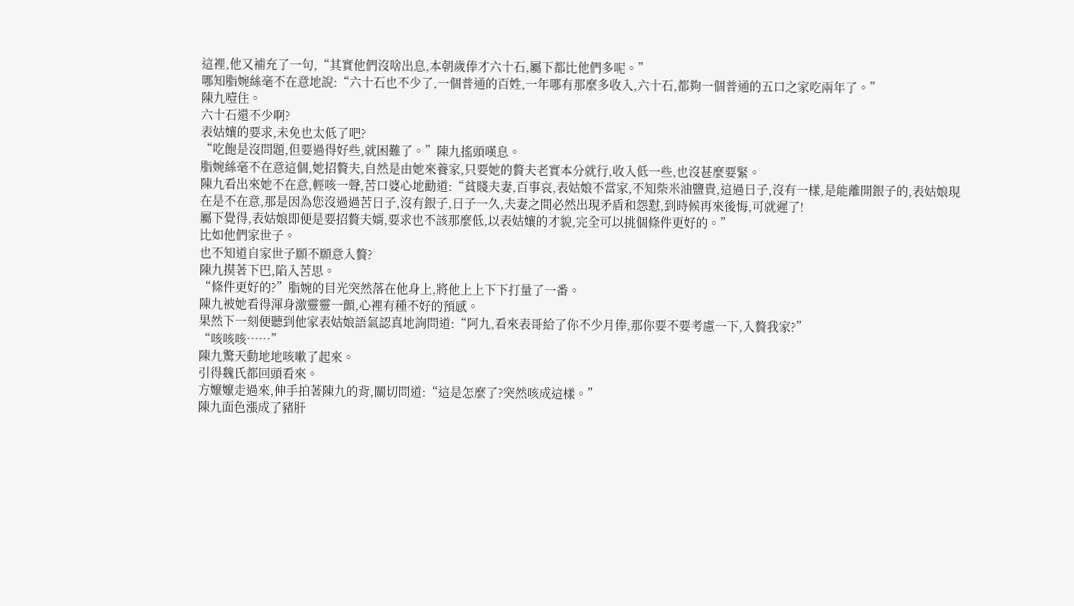這裡,他又補充了一句,“其實他們沒啥出息,本朝歲俸才六十石,屬下都比他們多呢。”
哪知脂婉絲毫不在意地說:“六十石也不少了,一個普通的百姓,一年哪有那麼多收入,六十石,都夠一個普通的五口之家吃兩年了。”
陳九噎住。
六十石還不少啊?
表姑孃的要求,未免也太低了吧?
“吃飽是沒問題,但要過得好些,就困難了。”陳九搖頭嘆息。
脂婉絲毫不在意這個,她招贅夫,自然是由她來養家,只要她的贅夫老實本分就行,收入低一些,也沒甚麼要緊。
陳九看出來她不在意,輕咳一聲,苦口婆心地勸道:“貧賤夫妻,百事哀,表姑娘不當家,不知柴米油鹽貴,這過日子,沒有一樣,是能離開銀子的,表姑娘現在是不在意,那是因為您沒過過苦日子,沒有銀子,日子一久,夫妻之間必然出現矛盾和怨懟,到時候再來後悔,可就遲了!
屬下覺得,表姑娘即便是要招贅夫婿,要求也不該那麼低,以表姑孃的才貌,完全可以挑個條件更好的。”
比如他們家世子。
也不知道自家世子願不願意入贅?
陳九摸著下巴,陷入苦思。
“條件更好的?”脂婉的目光突然落在他身上,將他上上下下打量了一番。
陳九被她看得渾身激靈靈一顫,心裡有種不好的預感。
果然下一刻便聽到他家表姑娘語氣認真地詢問道:“阿九,看來表哥給了你不少月俸,那你要不要考慮一下,入贅我家?”
“咳咳咳……”
陳九驚天動地地咳嗽了起來。
引得魏氏都回頭看來。
方嬤嬤走過來,伸手拍著陳九的背,關切問道:“這是怎麼了?突然咳成這樣。”
陳九面色漲成了豬肝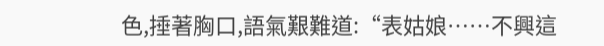色,捶著胸口,語氣艱難道:“表姑娘……不興這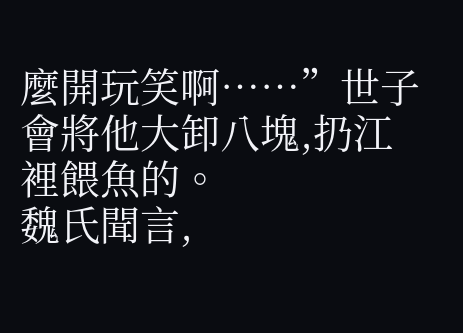麼開玩笑啊……”世子會將他大卸八塊,扔江裡餵魚的。
魏氏聞言,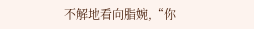不解地看向脂婉,“你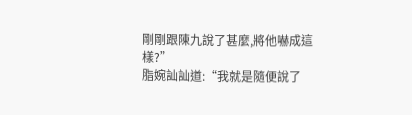剛剛跟陳九說了甚麼,將他嚇成這樣?”
脂婉訕訕道:“我就是隨便說了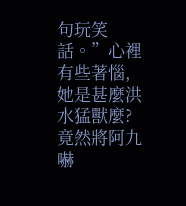句玩笑話。”心裡有些著惱,她是甚麼洪水猛獸麼?竟然將阿九嚇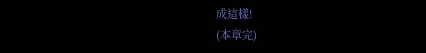成這樣!
(本章完)